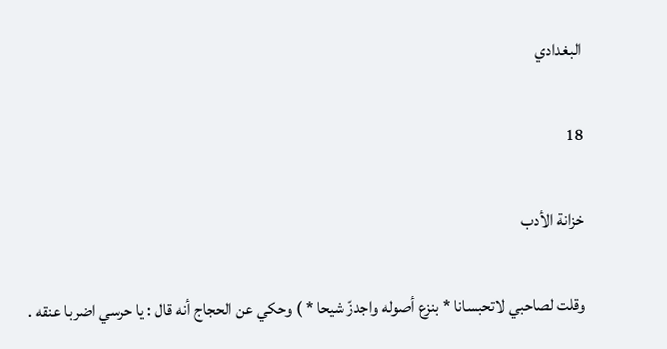البغدادي

18

خزانة الأدب

وقلت لصاحبي لاتحبسانا * بنزع أصوله واجدزّ شيحا * ) وحكي عن الحجاج أنه قال : يا حرسي اضربا عنقه .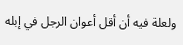ولعلة فيه أن أقل أعوان الرجل في إبله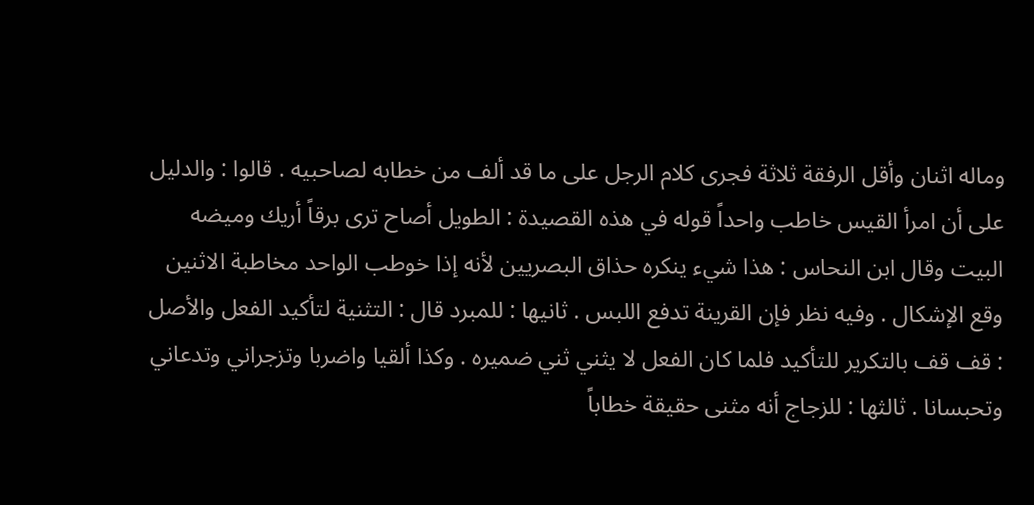وماله اثنان وأقل الرفقة ثلاثة فجرى كلام الرجل على ما قد ألف من خطابه لصاحبيه . قالوا : والدليل على أن امرأ القيس خاطب واحداً قوله في هذه القصيدة : الطويل أصاح ترى برقاً أريك وميضه البيت وقال ابن النحاس : هذا شيء ينكره حذاق البصريين لأنه إذا خوطب الواحد مخاطبة الاثنين وقع الإشكال . وفيه نظر فإن القرينة تدفع اللبس . ثانيها : للمبرد قال : التثنية لتأكيد الفعل والأصل : قف قف بالتكرير للتأكيد فلما كان الفعل لا يثني ثني ضميره . وكذا ألقيا واضربا وتزجراني وتدعاني وتحبسانا . ثالثها : للزجاج أنه مثنى حقيقة خطاباً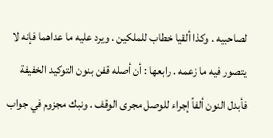لصاحبيه . وكذا ألقيا خطاب للملكين . ويرد عليه ما عداهما فإنه لا يتصور فيه ما زعمه . رابعها : أن أصله قفن بنون التوكيد الخفيفة فأبدل النون ألفاً إجراء للوصل مجرى الوقف . ونبك مجزوم في جواب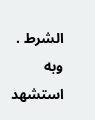الشرط . وبه استشهد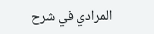المرادي في شرح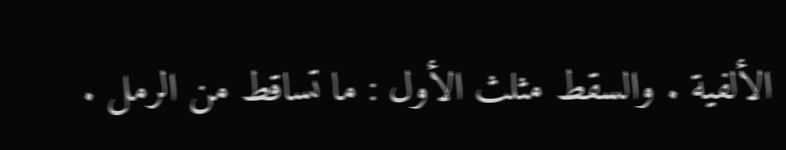الألفية . والسقط مثلث الأول : ما تساقط من الرمل .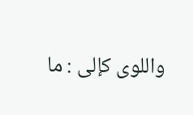واللوى كإلى : ما